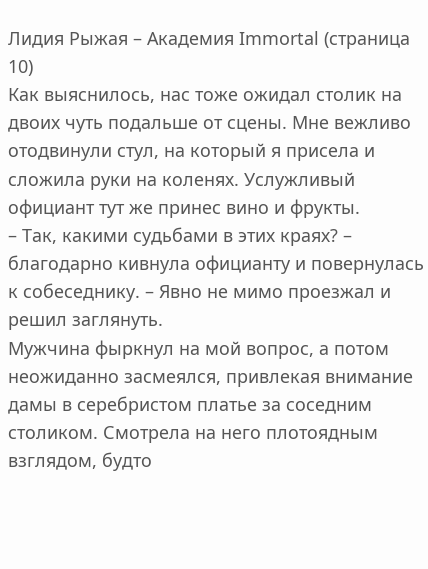Лидия Рыжая – Академия Immortal (страница 10)
Как выяснилось, нас тоже ожидал столик на двоих чуть подальше от сцены. Мне вежливо отодвинули стул, на который я присела и сложила руки на коленях. Услужливый официант тут же принес вино и фрукты.
– Так, какими судьбами в этих краях? – благодарно кивнула официанту и повернулась к собеседнику. – Явно не мимо проезжал и решил заглянуть.
Мужчина фыркнул на мой вопрос, а потом неожиданно засмеялся, привлекая внимание дамы в серебристом платье за соседним столиком. Смотрела на него плотоядным взглядом, будто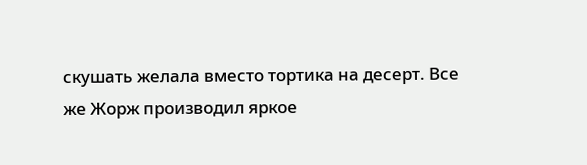скушать желала вместо тортика на десерт. Все же Жорж производил яркое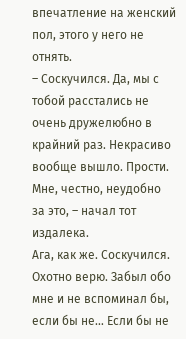впечатление на женский пол, этого у него не отнять.
– Соскучился. Да, мы с тобой расстались не очень дружелюбно в крайний раз. Некрасиво вообще вышло. Прости. Мне, честно, неудобно за это, – начал тот издалека.
Ага, как же. Соскучился. Охотно верю. Забыл обо мне и не вспоминал бы, если бы не… Если бы не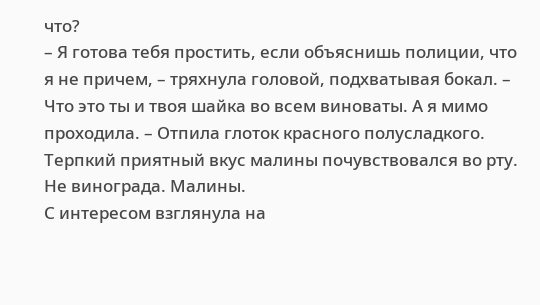что?
– Я готова тебя простить, если объяснишь полиции, что я не причем, – тряхнула головой, подхватывая бокал. – Что это ты и твоя шайка во всем виноваты. А я мимо проходила. – Отпила глоток красного полусладкого. Терпкий приятный вкус малины почувствовался во рту. Не винограда. Малины.
С интересом взглянула на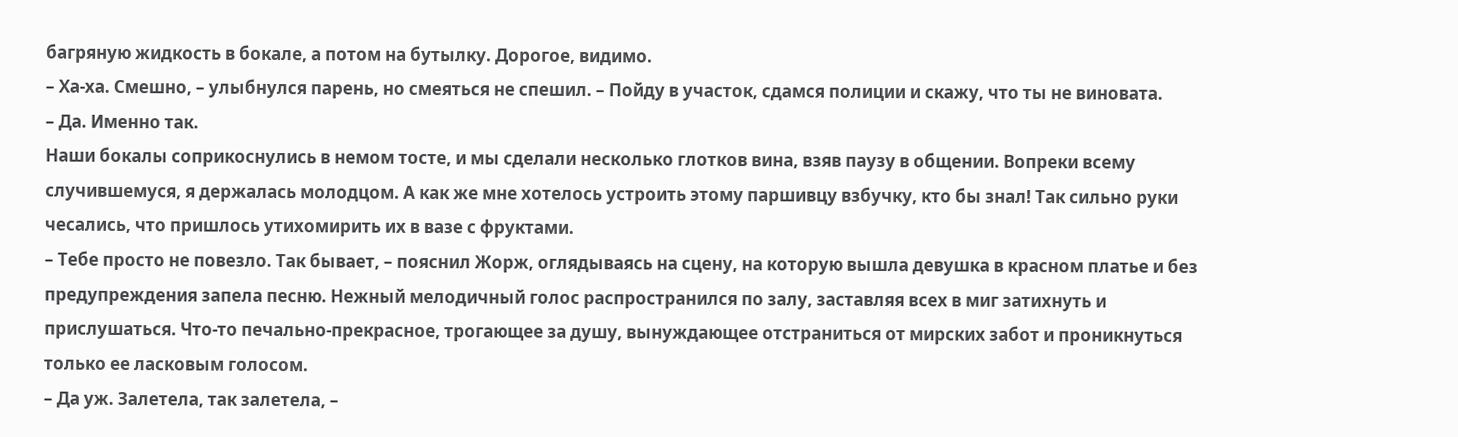багряную жидкость в бокале, а потом на бутылку. Дорогое, видимо.
– Ха-ха. Смешно, – улыбнулся парень, но смеяться не спешил. – Пойду в участок, сдамся полиции и скажу, что ты не виновата.
– Да. Именно так.
Наши бокалы соприкоснулись в немом тосте, и мы сделали несколько глотков вина, взяв паузу в общении. Вопреки всему случившемуся, я держалась молодцом. А как же мне хотелось устроить этому паршивцу взбучку, кто бы знал! Так сильно руки чесались, что пришлось утихомирить их в вазе с фруктами.
– Тебе просто не повезло. Так бывает, – пояснил Жорж, оглядываясь на сцену, на которую вышла девушка в красном платье и без предупреждения запела песню. Нежный мелодичный голос распространился по залу, заставляя всех в миг затихнуть и прислушаться. Что-то печально-прекрасное, трогающее за душу, вынуждающее отстраниться от мирских забот и проникнуться только ее ласковым голосом.
– Да уж. Залетела, так залетела, –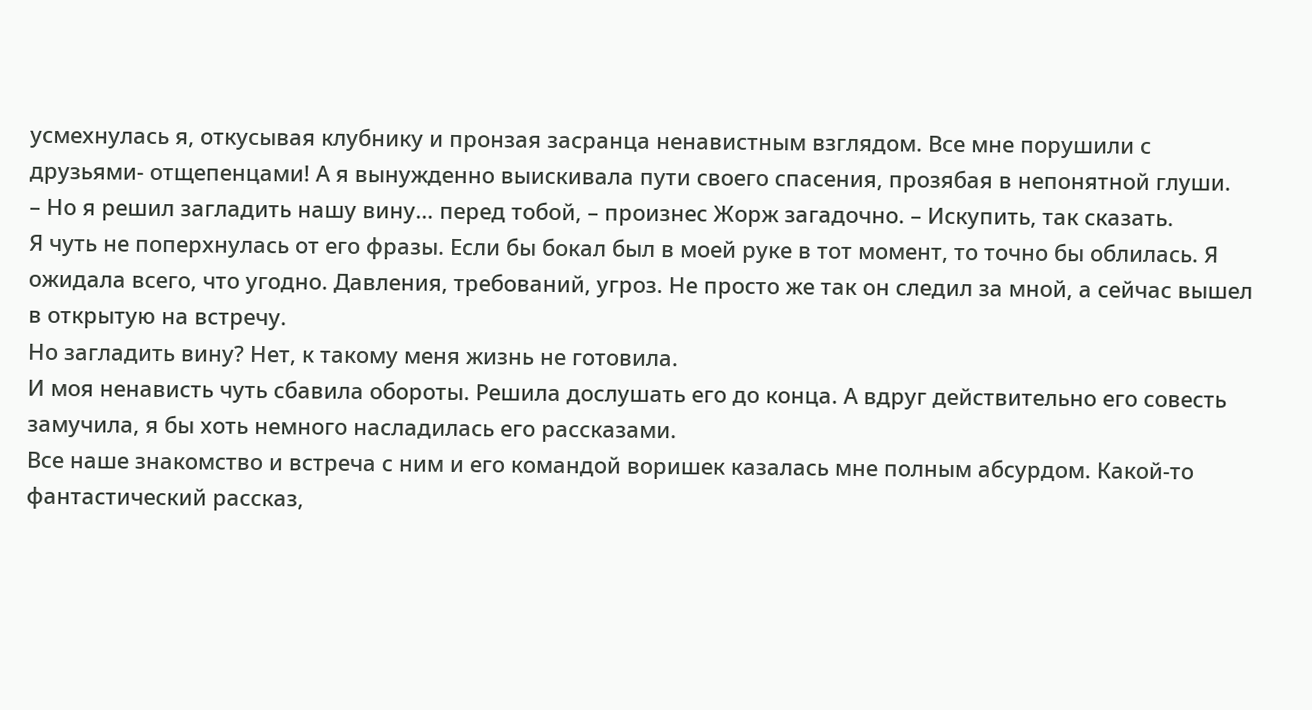усмехнулась я, откусывая клубнику и пронзая засранца ненавистным взглядом. Все мне порушили с друзьями- отщепенцами! А я вынужденно выискивала пути своего спасения, прозябая в непонятной глуши.
– Но я решил загладить нашу вину… перед тобой, – произнес Жорж загадочно. – Искупить, так сказать.
Я чуть не поперхнулась от его фразы. Если бы бокал был в моей руке в тот момент, то точно бы облилась. Я ожидала всего, что угодно. Давления, требований, угроз. Не просто же так он следил за мной, а сейчас вышел в открытую на встречу.
Но загладить вину? Нет, к такому меня жизнь не готовила.
И моя ненависть чуть сбавила обороты. Решила дослушать его до конца. А вдруг действительно его совесть замучила, я бы хоть немного насладилась его рассказами.
Все наше знакомство и встреча с ним и его командой воришек казалась мне полным абсурдом. Какой-то фантастический рассказ,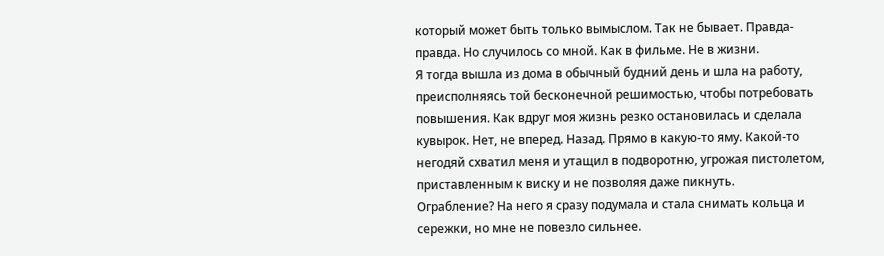который может быть только вымыслом. Так не бывает. Правда-правда. Но случилось со мной. Как в фильме. Не в жизни.
Я тогда вышла из дома в обычный будний день и шла на работу, преисполняясь той бесконечной решимостью, чтобы потребовать повышения. Как вдруг моя жизнь резко остановилась и сделала кувырок. Нет, не вперед. Назад. Прямо в какую-то яму. Какой-то негодяй схватил меня и утащил в подворотню, угрожая пистолетом, приставленным к виску и не позволяя даже пикнуть.
Ограбление? На него я сразу подумала и стала снимать кольца и сережки, но мне не повезло сильнее.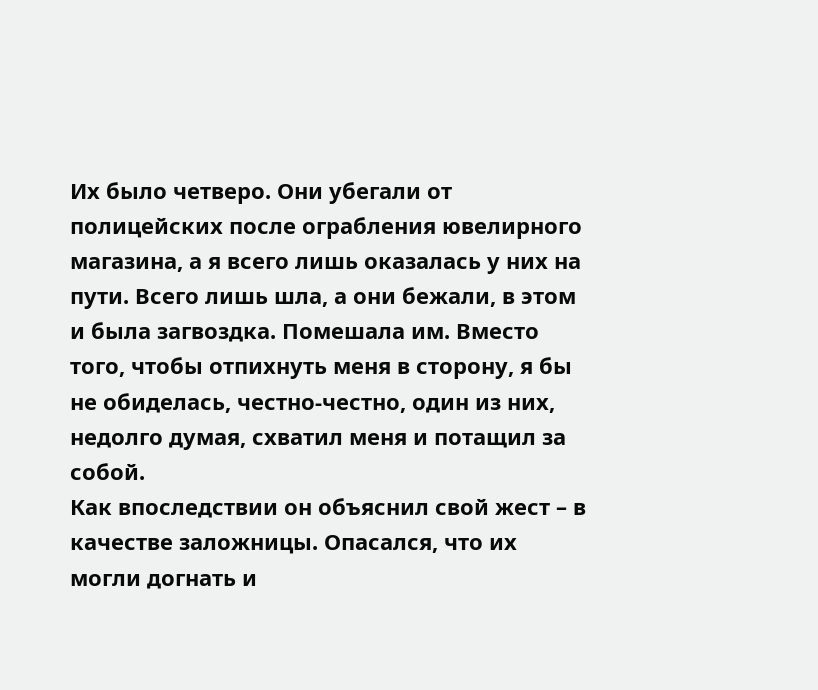Их было четверо. Они убегали от полицейских после ограбления ювелирного магазина, а я всего лишь оказалась у них на пути. Всего лишь шла, а они бежали, в этом и была загвоздка. Помешала им. Вместо того, чтобы отпихнуть меня в сторону, я бы не обиделась, честно-честно, один из них, недолго думая, схватил меня и потащил за собой.
Как впоследствии он объяснил свой жест – в качестве заложницы. Опасался, что их могли догнать и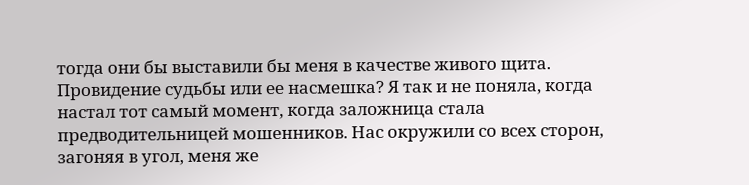тогда они бы выставили бы меня в качестве живого щита.
Провидение судьбы или ее насмешка? Я так и не поняла, когда настал тот самый момент, когда заложница стала предводительницей мошенников. Нас окружили со всех сторон, загоняя в угол, меня же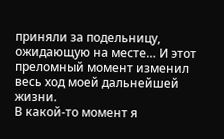приняли за подельницу, ожидающую на месте… И этот преломный момент изменил весь ход моей дальнейшей жизни.
В какой-то момент я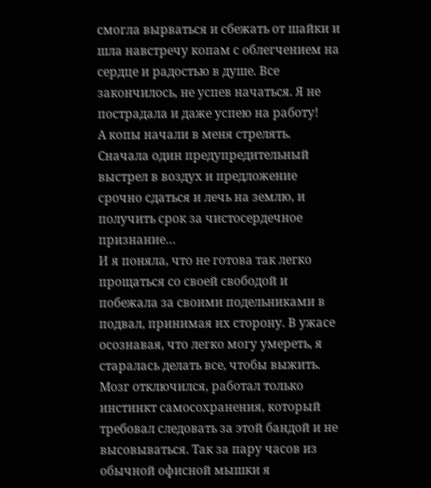смогла вырваться и сбежать от шайки и шла навстречу копам с облегчением на сердце и радостью в душе. Все закончилось, не успев начаться. Я не пострадала и даже успею на работу!
А копы начали в меня стрелять. Сначала один предупредительный выстрел в воздух и предложение срочно сдаться и лечь на землю, и получить срок за чистосердечное признание…
И я поняла, что не готова так легко прощаться со своей свободой и побежала за своими подельниками в подвал, принимая их сторону. В ужасе осознавая, что легко могу умереть, я старалась делать все, чтобы выжить. Мозг отключился, работал только инстинкт самосохранения, который требовал следовать за этой бандой и не высовываться. Так за пару часов из обычной офисной мышки я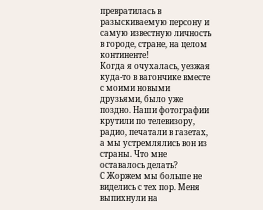превратилась в разыскиваемую персону и самую известную личность в городе, стране, на целом континенте!
Когда я очухалась, уезжая куда-то в вагончике вместе с моими новыми друзьями, было уже поздно. Наши фотографии крутили по телевизору, радио, печатали в газетах, а мы устремлялись вон из страны. Что мне оставалось делать?
С Жоржем мы больше не виделись с тех пор. Меня выпихнули на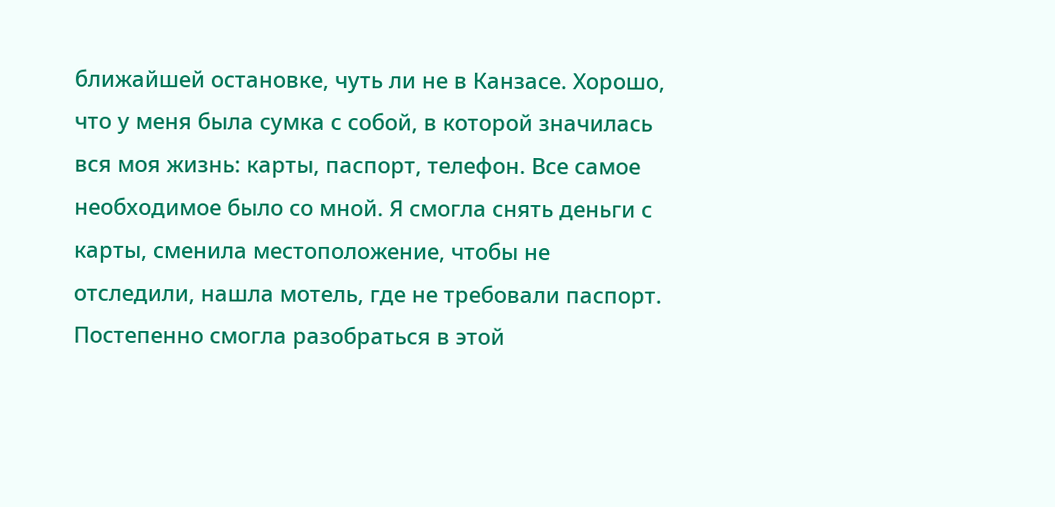ближайшей остановке, чуть ли не в Канзасе. Хорошо, что у меня была сумка с собой, в которой значилась вся моя жизнь: карты, паспорт, телефон. Все самое необходимое было со мной. Я смогла снять деньги с карты, сменила местоположение, чтобы не отследили, нашла мотель, где не требовали паспорт. Постепенно смогла разобраться в этой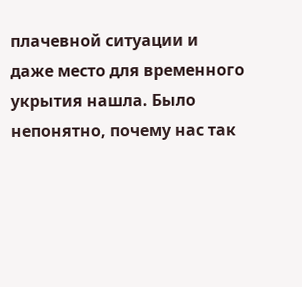плачевной ситуации и даже место для временного укрытия нашла. Было непонятно, почему нас так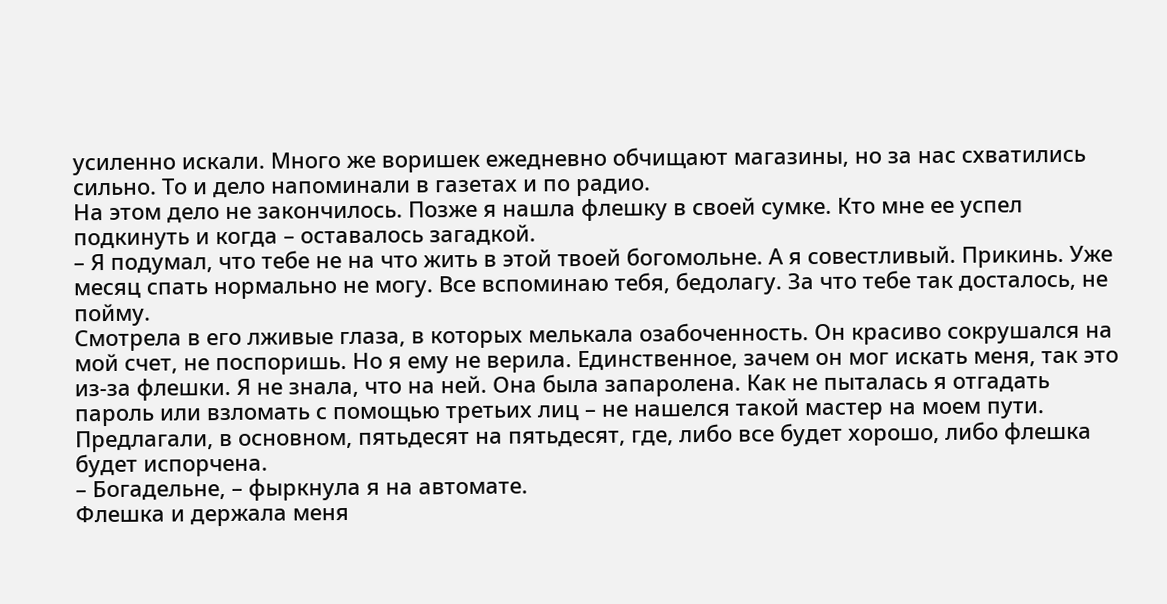усиленно искали. Много же воришек ежедневно обчищают магазины, но за нас схватились сильно. То и дело напоминали в газетах и по радио.
На этом дело не закончилось. Позже я нашла флешку в своей сумке. Кто мне ее успел подкинуть и когда – оставалось загадкой.
– Я подумал, что тебе не на что жить в этой твоей богомольне. А я совестливый. Прикинь. Уже месяц спать нормально не могу. Все вспоминаю тебя, бедолагу. За что тебе так досталось, не пойму.
Смотрела в его лживые глаза, в которых мелькала озабоченность. Он красиво сокрушался на мой счет, не поспоришь. Но я ему не верила. Единственное, зачем он мог искать меня, так это из-за флешки. Я не знала, что на ней. Она была запаролена. Как не пыталась я отгадать пароль или взломать с помощью третьих лиц – не нашелся такой мастер на моем пути. Предлагали, в основном, пятьдесят на пятьдесят, где, либо все будет хорошо, либо флешка будет испорчена.
– Богадельне, – фыркнула я на автомате.
Флешка и держала меня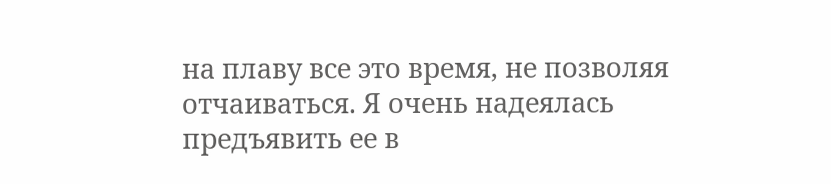на плаву все это время, не позволяя отчаиваться. Я очень надеялась предъявить ее в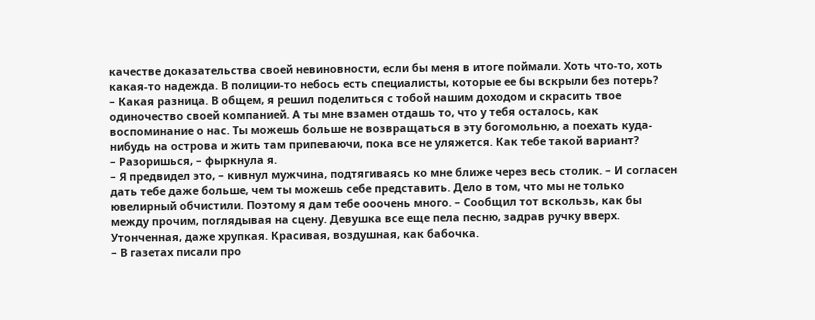качестве доказательства своей невиновности, если бы меня в итоге поймали. Хоть что-то, хоть какая-то надежда. В полиции-то небось есть специалисты, которые ее бы вскрыли без потерь?
– Какая разница. В общем, я решил поделиться с тобой нашим доходом и скрасить твое одиночество своей компанией. А ты мне взамен отдашь то, что у тебя осталось, как воспоминание о нас. Ты можешь больше не возвращаться в эту богомольню, а поехать куда-нибудь на острова и жить там припеваючи, пока все не уляжется. Как тебе такой вариант?
– Разоришься, – фыркнула я.
– Я предвидел это, – кивнул мужчина, подтягиваясь ко мне ближе через весь столик. – И согласен дать тебе даже больше, чем ты можешь себе представить. Дело в том, что мы не только ювелирный обчистили. Поэтому я дам тебе ооочень много. – Сообщил тот вскользь, как бы между прочим, поглядывая на сцену. Девушка все еще пела песню, задрав ручку вверх. Утонченная, даже хрупкая. Красивая, воздушная, как бабочка.
– В газетах писали про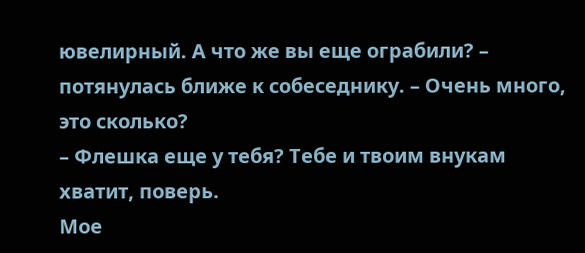ювелирный. А что же вы еще ограбили? – потянулась ближе к собеседнику. – Очень много, это сколько?
– Флешка еще у тебя? Тебе и твоим внукам хватит, поверь.
Мое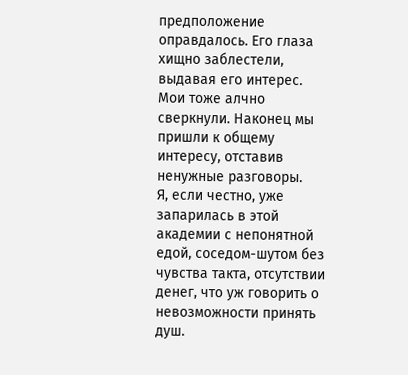предположение оправдалось. Его глаза хищно заблестели, выдавая его интерес. Мои тоже алчно сверкнули. Наконец мы пришли к общему интересу, отставив ненужные разговоры.
Я, если честно, уже запарилась в этой академии с непонятной едой, соседом-шутом без чувства такта, отсутствии денег, что уж говорить о невозможности принять душ.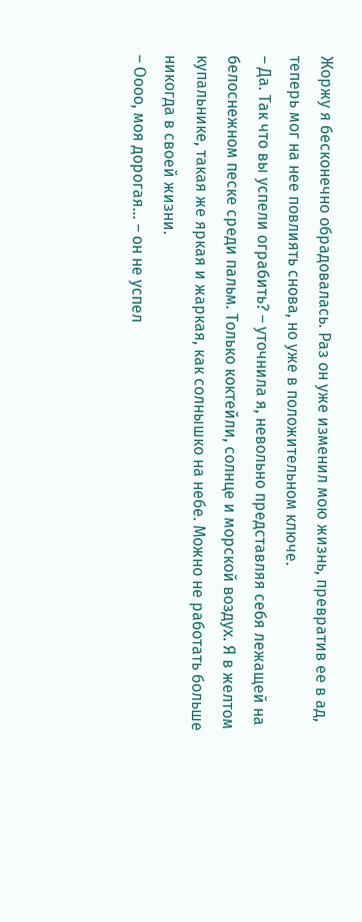Жоржу я бесконечно обрадовалась. Раз он уже изменил мою жизнь, превратив ее в ад, теперь мог на нее повлиять снова, но уже в положительном ключе.
– Да. Так что вы успели ограбить? – уточнила я, невольно представляя себя лежащей на белоснежном песке среди пальм. Только коктейли, солнце и морской воздух. Я в желтом купальнике, такая же яркая и жаркая, как солнышко на небе. Можно не работать больше никогда в своей жизни.
– Оооо, моя дорогая… – он не успел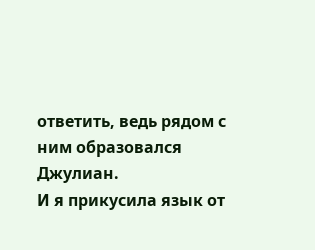ответить, ведь рядом с ним образовался Джулиан.
И я прикусила язык от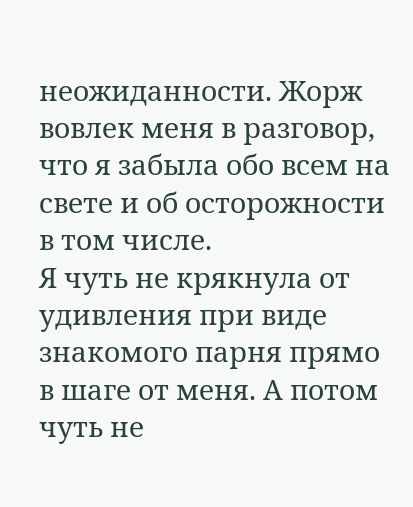неожиданности. Жорж вовлек меня в разговор, что я забыла обо всем на свете и об осторожности в том числе.
Я чуть не крякнула от удивления при виде знакомого парня прямо в шаге от меня. А потом чуть не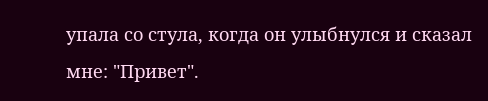упала со стула, когда он улыбнулся и сказал мне: "Привет".